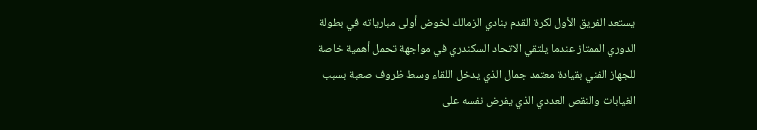يستعد الفريق الأول لكرة القدم بنادي الزمالك لخوض أولى مبارياته في بطولة الدوري الممتاز عندما يلتقي الاتحاد السكندري في مواجهة تحمل أهمية خاصة للجهاز الفني بقيادة معتمد جمال الذي يدخل اللقاء وسط ظروف صعبة بسبب الغيابات والنقص العددي الذي يفرض نفسه على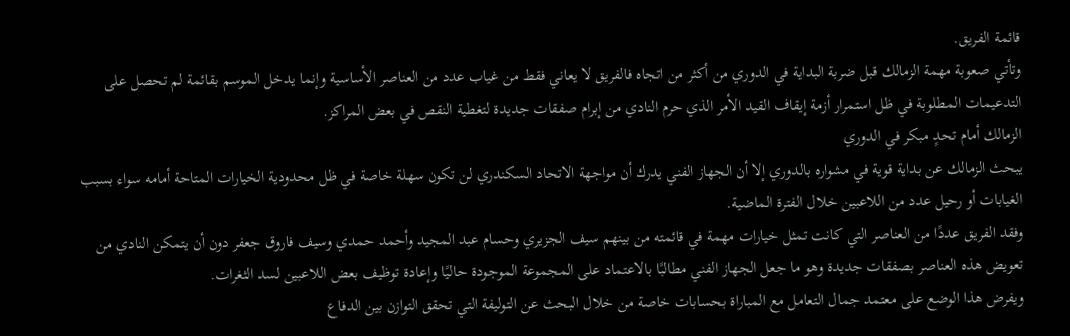قائمة الفريق.
وتأتي صعوبة مهمة الزمالك قبل ضربة البداية في الدوري من أكثر من اتجاه فالفريق لا يعاني فقط من غياب عدد من العناصر الأساسية وإنما يدخل الموسم بقائمة لم تحصل على التدعيمات المطلوبة في ظل استمرار أزمة إيقاف القيد الأمر الذي حرم النادي من إبرام صفقات جديدة لتغطية النقص في بعض المراكز.
الزمالك أمام تحدٍ مبكر في الدوري
يبحث الزمالك عن بداية قوية في مشواره بالدوري إلا أن الجهاز الفني يدرك أن مواجهة الاتحاد السكندري لن تكون سهلة خاصة في ظل محدودية الخيارات المتاحة أمامه سواء بسبب الغيابات أو رحيل عدد من اللاعبين خلال الفترة الماضية.
وفقد الفريق عددًا من العناصر التي كانت تمثل خيارات مهمة في قائمته من بينهم سيف الجزيري وحسام عبد المجيد وأحمد حمدي وسيف فاروق جعفر دون أن يتمكن النادي من تعويض هذه العناصر بصفقات جديدة وهو ما جعل الجهاز الفني مطالبًا بالاعتماد على المجموعة الموجودة حاليًا وإعادة توظيف بعض اللاعبين لسد الثغرات.
ويفرض هذا الوضع على معتمد جمال التعامل مع المباراة بحسابات خاصة من خلال البحث عن التوليفة التي تحقق التوازن بين الدفاع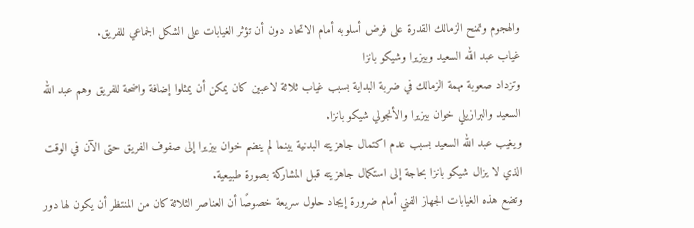والهجوم وتمنح الزمالك القدرة على فرض أسلوبه أمام الاتحاد دون أن تؤثر الغيابات على الشكل الجماعي للفريق.
غياب عبد الله السعيد وبيزيرا وشيكو بانزا
وتزداد صعوبة مهمة الزمالك في ضربة البداية بسبب غياب ثلاثة لاعبين كان يمكن أن يمثلوا إضافة واضحة للفريق وهم عبد الله السعيد والبرازيلي خوان بيزيرا والأنجولي شيكو بانزا.
ويغيب عبد الله السعيد بسبب عدم اكتمال جاهزيته البدنية بينما لم ينضم خوان بيزيرا إلى صفوف الفريق حتى الآن في الوقت الذي لا يزال شيكو بانزا بحاجة إلى استكمال جاهزيته قبل المشاركة بصورة طبيعية.
وتضع هذه الغيابات الجهاز الفني أمام ضرورة إيجاد حلول سريعة خصوصًا أن العناصر الثلاثة كان من المنتظر أن يكون لها دور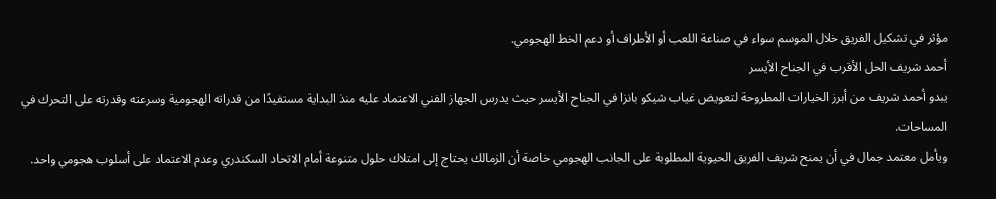مؤثر في تشكيل الفريق خلال الموسم سواء في صناعة اللعب أو الأطراف أو دعم الخط الهجومي.
أحمد شريف الحل الأقرب في الجناح الأيسر
يبدو أحمد شريف من أبرز الخيارات المطروحة لتعويض غياب شيكو بانزا في الجناح الأيسر حيث يدرس الجهاز الفني الاعتماد عليه منذ البداية مستفيدًا من قدراته الهجومية وسرعته وقدرته على التحرك في المساحات.
ويأمل معتمد جمال في أن يمنح شريف الفريق الحيوية المطلوبة على الجانب الهجومي خاصة أن الزمالك يحتاج إلى امتلاك حلول متنوعة أمام الاتحاد السكندري وعدم الاعتماد على أسلوب هجومي واحد.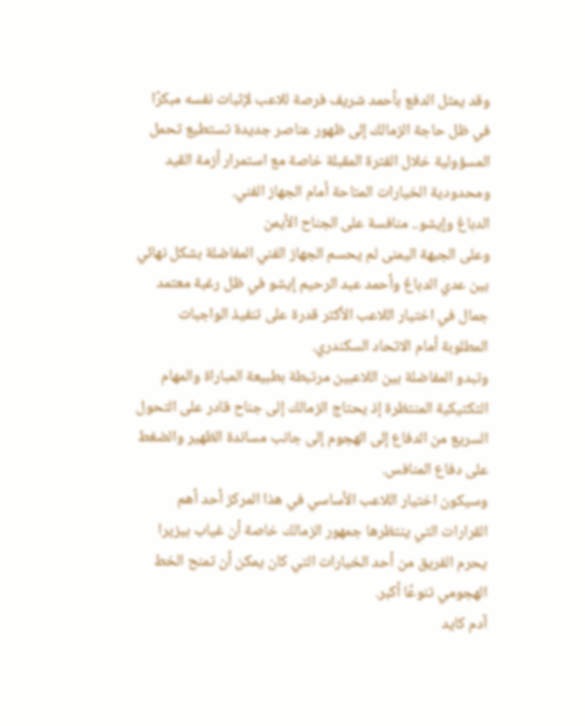وقد يمثل الدفع بأحمد شريف فرصة للاعب لإثبات نفسه مبكرًا في ظل حاجة الزمالك إلى ظهور عناصر جديدة تستطيع تحمل المسؤولية خلال الفترة المقبلة خاصة مع استمرار أزمة القيد ومحدودية الخيارات المتاحة أمام الجهاز الفني.
الدباغ وإيشو.. منافسة على الجناح الأيمن
وعلى الجبهة اليمنى لم يحسم الجهاز الفني المفاضلة بشكل نهائي بين عدي الدباغ وأحمد عبد الرحيم إيشو في ظل رغبة معتمد جمال في اختيار اللاعب الأكثر قدرة على تنفيذ الواجبات المطلوبة أمام الاتحاد السكندري.
وتبدو المفاضلة بين اللاعبين مرتبطة بطبيعة المباراة والمهام التكتيكية المنتظرة إذ يحتاج الزمالك إلى جناح قادر على التحول السريع من الدفاع إلى الهجوم إلى جانب مساندة الظهير والضغط على دفاع المنافس.
وسيكون اختيار اللاعب الأساسي في هذا المركز أحد أهم القرارات التي ينتظرها جمهور الزمالك خاصة أن غياب بيزيرا يحرم الفريق من أحد الخيارات التي كان يمكن أن تمنح الخط الهجومي تنوعًا أكبر.
آدم كايد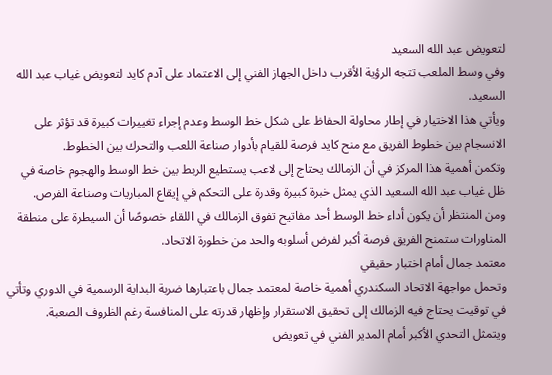لتعويض عبد الله السعيد
وفي وسط الملعب تتجه الرؤية الأقرب داخل الجهاز الفني إلى الاعتماد على آدم كايد لتعويض غياب عبد الله السعيد.
ويأتي هذا الاختيار في إطار محاولة الحفاظ على شكل خط الوسط وعدم إجراء تغييرات كبيرة قد تؤثر على الانسجام بين خطوط الفريق مع منح كايد فرصة للقيام بأدوار صناعة اللعب والتحرك بين الخطوط.
وتكمن أهمية هذا المركز في أن الزمالك يحتاج إلى لاعب يستطيع الربط بين خط الوسط والهجوم خاصة في ظل غياب عبد الله السعيد الذي يمثل خبرة كبيرة وقدرة على التحكم في إيقاع المباريات وصناعة الفرص.
ومن المنتظر أن يكون أداء خط الوسط أحد مفاتيح تفوق الزمالك في اللقاء خصوصًا أن السيطرة على منطقة المناورات ستمنح الفريق فرصة أكبر لفرض أسلوبه والحد من خطورة الاتحاد.
معتمد جمال أمام اختبار حقيقي
وتحمل مواجهة الاتحاد السكندري أهمية خاصة لمعتمد جمال باعتبارها ضربة البداية الرسمية في الدوري وتأتي في توقيت يحتاج فيه الزمالك إلى تحقيق الاستقرار وإظهار قدرته على المنافسة رغم الظروف الصعبة.
ويتمثل التحدي الأكبر أمام المدير الفني في تعويض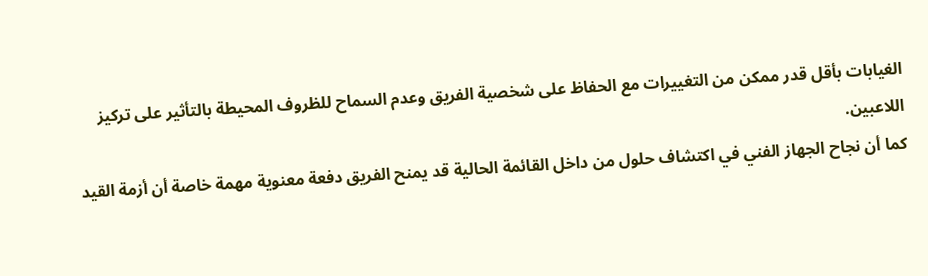الغيابات بأقل قدر ممكن من التغييرات مع الحفاظ على شخصية الفريق وعدم السماح للظروف المحيطة بالتأثير على تركيز اللاعبين.
كما أن نجاح الجهاز الفني في اكتشاف حلول من داخل القائمة الحالية قد يمنح الفريق دفعة معنوية مهمة خاصة أن أزمة القيد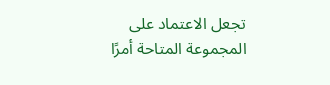تجعل الاعتماد على المجموعة المتاحة أمرًا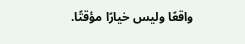واقعًا وليس خيارًا مؤقتًا.